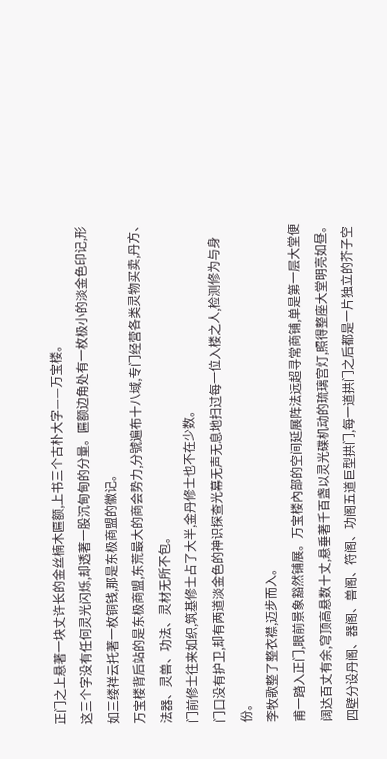正门之上悬著一块丈许长的金丝楠木匾额,上书三个古朴大字——万宝楼。
这三个字没有任何灵光闪烁,却透著一股沉甸甸的分量。匾额边角处有一枚极小的淡金色印记,形如三缕祥云托著一枚铜钱,那是东极商盟的徽记。
万宝楼背后站的是东极商盟,东荒最大的商会势力,分號遍布十八域,专门经营各类灵物买卖,丹方、法器、灵兽、功法、灵材无所不包。
门前修士往来如织,筑基修士占了大半,金丹修士也不在少数。
门口没有护卫,却有两道淡金色的神识探查光幕无声无息地扫过每一位入楼之人,检测修为与身份。
李牧歌整了整衣襟,迈步而入。
甫一踏入正门,眼前景象豁然铺展。万宝楼內部的空间延展阵法远超寻常商铺,单是第一层大堂便阔达百丈有余,穹顶高悬数十丈,悬垂著千百盏以灵光碟机动的琉璃宫灯,照得整座大堂明亮如昼。
四壁分设丹阁、器阁、兽阁、符阁、功阁五道巨型拱门,每一道拱门之后都是一片独立的芥子空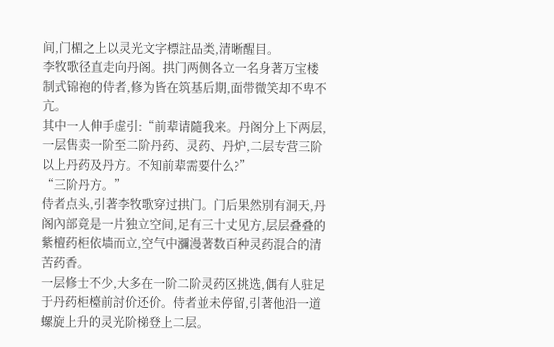间,门楣之上以灵光文字標註品类,清晰醒目。
李牧歌径直走向丹阁。拱门两侧各立一名身著万宝楼制式锦袍的侍者,修为皆在筑基后期,面带微笑却不卑不亢。
其中一人伸手虚引:“前辈请隨我来。丹阁分上下两层,一层售卖一阶至二阶丹药、灵药、丹炉,二层专营三阶以上丹药及丹方。不知前辈需要什么?”
“三阶丹方。”
侍者点头,引著李牧歌穿过拱门。门后果然別有洞天,丹阁內部竟是一片独立空间,足有三十丈见方,层层叠叠的紫檀药柜依墙而立,空气中瀰漫著数百种灵药混合的清苦药香。
一层修士不少,大多在一阶二阶灵药区挑选,偶有人驻足于丹药柜檯前討价还价。侍者並未停留,引著他沿一道螺旋上升的灵光阶梯登上二层。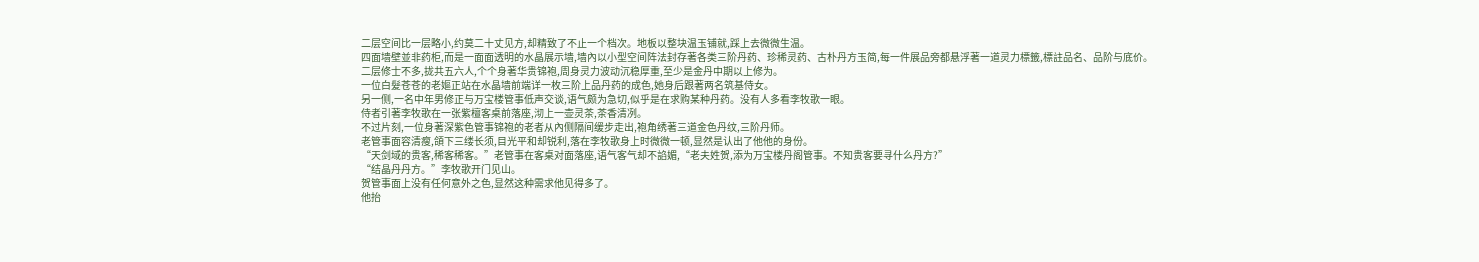二层空间比一层略小,约莫二十丈见方,却精致了不止一个档次。地板以整块温玉铺就,踩上去微微生温。
四面墙壁並非药柜,而是一面面透明的水晶展示墙,墙內以小型空间阵法封存著各类三阶丹药、珍稀灵药、古朴丹方玉简,每一件展品旁都悬浮著一道灵力標籤,標註品名、品阶与底价。
二层修士不多,拢共五六人,个个身著华贵锦袍,周身灵力波动沉稳厚重,至少是金丹中期以上修为。
一位白髮苍苍的老嫗正站在水晶墙前端详一枚三阶上品丹药的成色,她身后跟著两名筑基侍女。
另一侧,一名中年男修正与万宝楼管事低声交谈,语气颇为急切,似乎是在求购某种丹药。没有人多看李牧歌一眼。
侍者引著李牧歌在一张紫檀客桌前落座,沏上一壶灵茶,茶香清冽。
不过片刻,一位身著深紫色管事锦袍的老者从內侧隔间缓步走出,袍角绣著三道金色丹纹,三阶丹师。
老管事面容清瘦,頜下三缕长须,目光平和却锐利,落在李牧歌身上时微微一顿,显然是认出了他他的身份。
“天剑域的贵客,稀客稀客。”老管事在客桌对面落座,语气客气却不諂媚,“老夫姓贺,添为万宝楼丹阁管事。不知贵客要寻什么丹方?”
“结晶丹丹方。”李牧歌开门见山。
贺管事面上没有任何意外之色,显然这种需求他见得多了。
他抬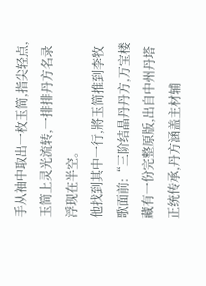手从袖中取出一枚玉简,指尖轻点,玉简上灵光流转,一排排丹方名录浮现在半空。
他找到其中一行,將玉简推到李牧歌面前:“三阶结晶丹丹方,万宝楼藏有一份完整原版,出自中州丹塔正统传承,丹方涵盖主材辅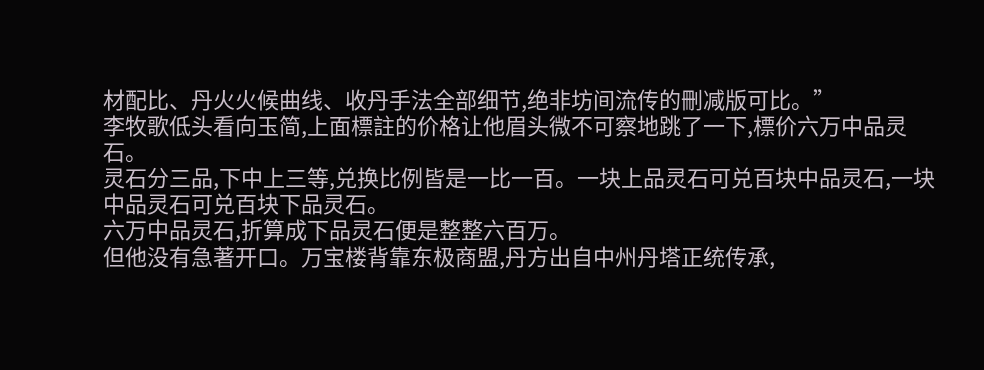材配比、丹火火候曲线、收丹手法全部细节,绝非坊间流传的刪减版可比。”
李牧歌低头看向玉简,上面標註的价格让他眉头微不可察地跳了一下,標价六万中品灵石。
灵石分三品,下中上三等,兑换比例皆是一比一百。一块上品灵石可兑百块中品灵石,一块中品灵石可兑百块下品灵石。
六万中品灵石,折算成下品灵石便是整整六百万。
但他没有急著开口。万宝楼背靠东极商盟,丹方出自中州丹塔正统传承,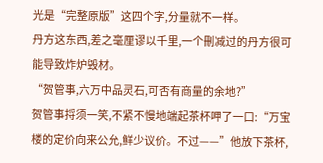光是“完整原版”这四个字,分量就不一样。
丹方这东西,差之毫厘谬以千里,一个刪减过的丹方很可能导致炸炉毁材。
“贺管事,六万中品灵石,可否有商量的余地?”
贺管事捋须一笑,不紧不慢地端起茶杯呷了一口:“万宝楼的定价向来公允,鲜少议价。不过——”他放下茶杯,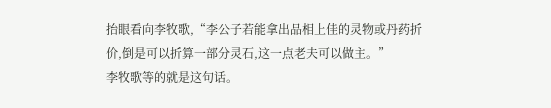抬眼看向李牧歌,“李公子若能拿出品相上佳的灵物或丹药折价,倒是可以折算一部分灵石,这一点老夫可以做主。”
李牧歌等的就是这句话。